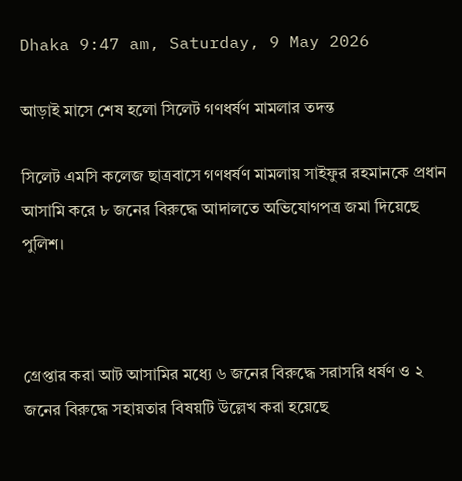Dhaka 9:47 am, Saturday, 9 May 2026

আড়াই মাসে শেষ হলো সিলেট গণধর্ষণ মামলার তদন্ত

সিলেট এমসি কলেজ ছাত্রবাসে গণধর্ষণ মামলায় সাইফুর রহমানকে প্রধান আসামি করে ৮ জনের বিরুদ্ধে আদালতে অভিযোগপত্র জমা দিয়েছে পুলিশ।



গ্রেপ্তার করা আট আসামির মধ্যে ৬ জনের বিরুদ্ধে সরাসরি ধর্ষণ ও ২ জনের বিরুদ্ধে সহায়তার বিষয়টি উল্লেখ করা হয়েছে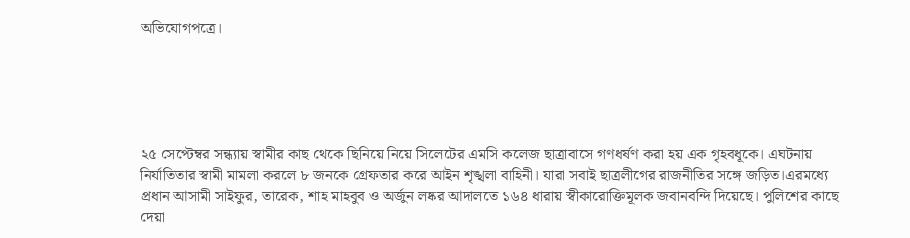অভিযোগপত্রে।





২৫ সেপ্টেম্বর সন্ধ্যায় স্বামীর কাছ থেকে ছিনিয়ে নিয়ে সিলেটের এমসি কলেজ ছাত্রাবাসে গণধর্ষণ করা হয় এক গৃহবধূকে। এঘটনায় নির্যাতিতার স্বামী মামলা করলে ৮ জনকে গ্রেফতার করে আইন শৃঙ্খলা বাহিনী। যারা সবাই ছাত্রলীগের রাজনীতির সঙ্গে জড়িত।এরমধ্যে প্রধান আসামী সাইফুর, তারেক, শাহ মাহবুব ও অর্জুন লষ্কর আদালতে ১৬৪ ধারায় স্বীকারোক্তিমূলক জবানবন্দি দিয়েছে। পুলিশের কাছে দেয়া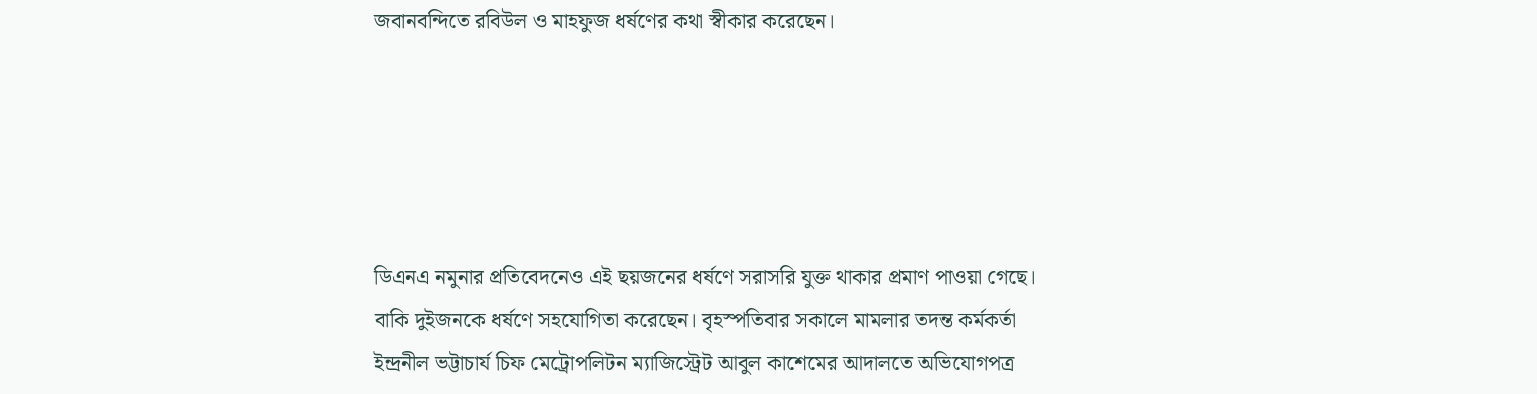জবানবন্দিতে রবিউল ও মাহফুজ ধর্ষণের কথা স্বীকার করেছেন।





ডিএনএ নমুনার প্রতিবেদনেও এই ছয়জনের ধর্ষণে সরাসরি যুক্ত থাকার প্রমাণ পাওয়া গেছে। বাকি দুইজনকে ধর্ষণে সহযোগিতা করেছেন। বৃহস্পতিবার সকালে মামলার তদন্ত কর্মকর্তা ইন্দ্রনীল ভট্টাচার্য চিফ মেট্রোপলিটন ম্যাজিস্ট্রেট আবুল কাশেমের আদালতে অভিযোগপত্র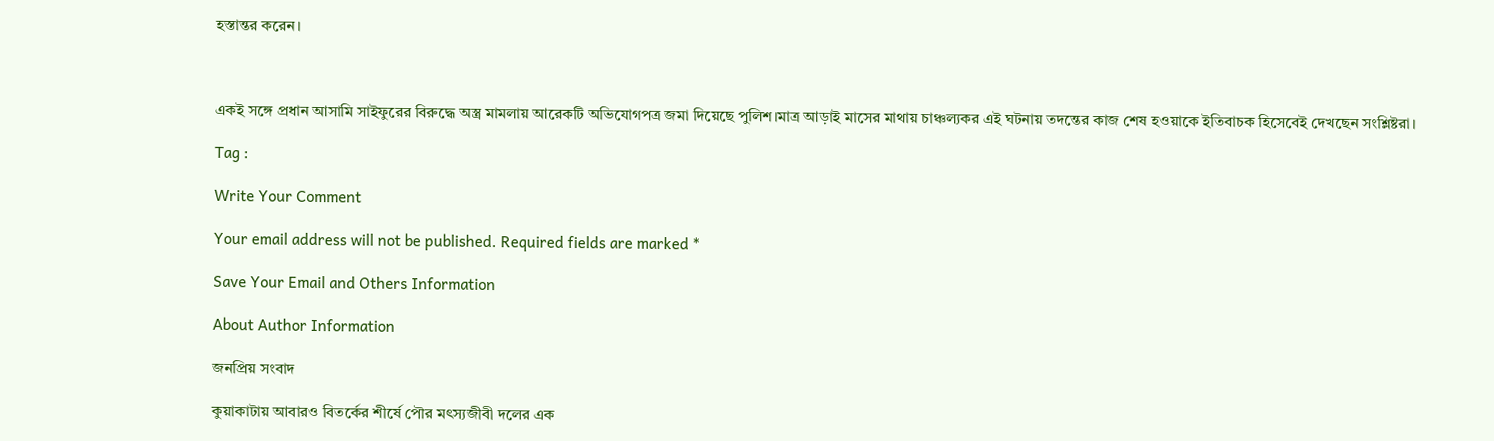হস্তান্তর করেন।



একই সঙ্গে প্রধান আসামি সাইফুরের বিরুদ্ধে অস্ত্র মামলায় আরেকটি অভিযোগপত্র জমা দিয়েছে পুলিশ।মাত্র আড়াই মাসের মাথায় চাঞ্চল্যকর এই ঘটনায় তদন্তের কাজ শেষ হওয়াকে ইতিবাচক হিসেবেই দেখছেন সংশ্লিষ্টরা।

Tag :

Write Your Comment

Your email address will not be published. Required fields are marked *

Save Your Email and Others Information

About Author Information

জনপ্রিয় সংবাদ

কুয়াকাটায় আবারও বিতর্কের শীর্ষে পৌর মৎস্যজীবী দলের এক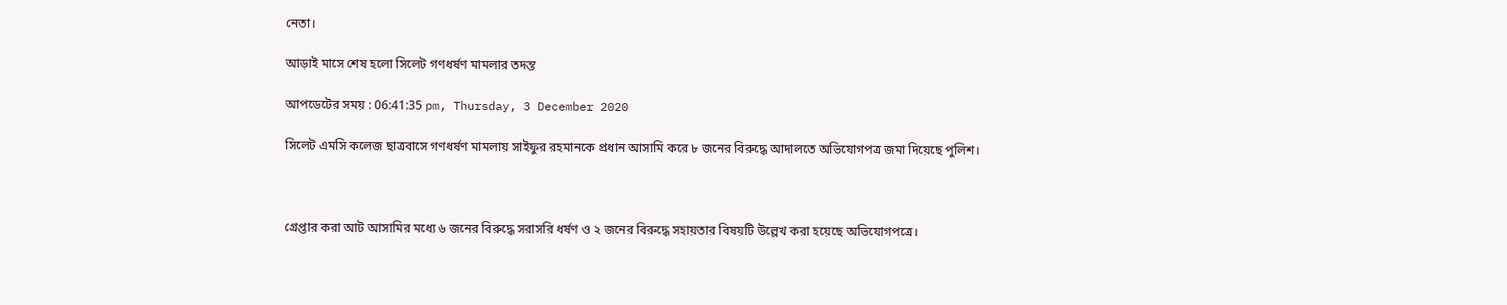নেতা।

আড়াই মাসে শেষ হলো সিলেট গণধর্ষণ মামলার তদন্ত

আপডেটের সময় : 06:41:35 pm, Thursday, 3 December 2020

সিলেট এমসি কলেজ ছাত্রবাসে গণধর্ষণ মামলায় সাইফুর রহমানকে প্রধান আসামি করে ৮ জনের বিরুদ্ধে আদালতে অভিযোগপত্র জমা দিয়েছে পুলিশ।



গ্রেপ্তার করা আট আসামির মধ্যে ৬ জনের বিরুদ্ধে সরাসরি ধর্ষণ ও ২ জনের বিরুদ্ধে সহায়তার বিষয়টি উল্লেখ করা হয়েছে অভিযোগপত্রে।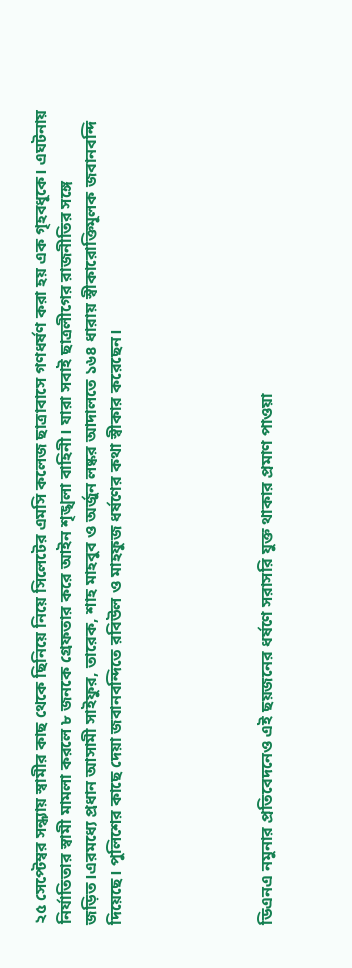২৫ সেপ্টেম্বর সন্ধ্যায় স্বামীর কাছ থেকে ছিনিয়ে নিয়ে সিলেটের এমসি কলেজ ছাত্রাবাসে গণধর্ষণ করা হয় এক গৃহবধূকে। এঘটনায় নির্যাতিতার স্বামী মামলা করলে ৮ জনকে গ্রেফতার করে আইন শৃঙ্খলা বাহিনী। যারা সবাই ছাত্রলীগের রাজনীতির সঙ্গে জড়িত।এরমধ্যে প্রধান আসামী সাইফুর, তারেক, শাহ মাহবুব ও অর্জুন লষ্কর আদালতে ১৬৪ ধারায় স্বীকারোক্তিমূলক জবানবন্দি দিয়েছে। পুলিশের কাছে দেয়া জবানবন্দিতে রবিউল ও মাহফুজ ধর্ষণের কথা স্বীকার করেছেন।





ডিএনএ নমুনার প্রতিবেদনেও এই ছয়জনের ধর্ষণে সরাসরি যুক্ত থাকার প্রমাণ পাওয়া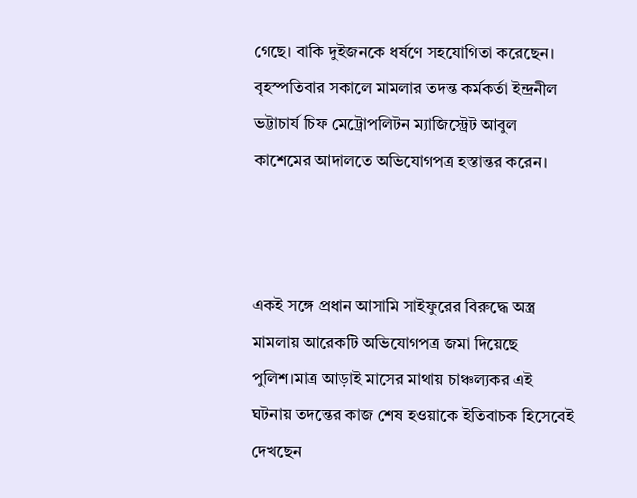গেছে। বাকি দুইজনকে ধর্ষণে সহযোগিতা করেছেন। বৃহস্পতিবার সকালে মামলার তদন্ত কর্মকর্তা ইন্দ্রনীল ভট্টাচার্য চিফ মেট্রোপলিটন ম্যাজিস্ট্রেট আবুল কাশেমের আদালতে অভিযোগপত্র হস্তান্তর করেন।



একই সঙ্গে প্রধান আসামি সাইফুরের বিরুদ্ধে অস্ত্র মামলায় আরেকটি অভিযোগপত্র জমা দিয়েছে পুলিশ।মাত্র আড়াই মাসের মাথায় চাঞ্চল্যকর এই ঘটনায় তদন্তের কাজ শেষ হওয়াকে ইতিবাচক হিসেবেই দেখছেন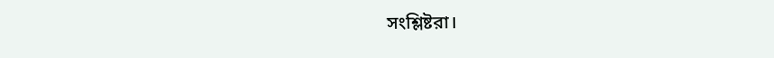সংশ্লিষ্টরা।